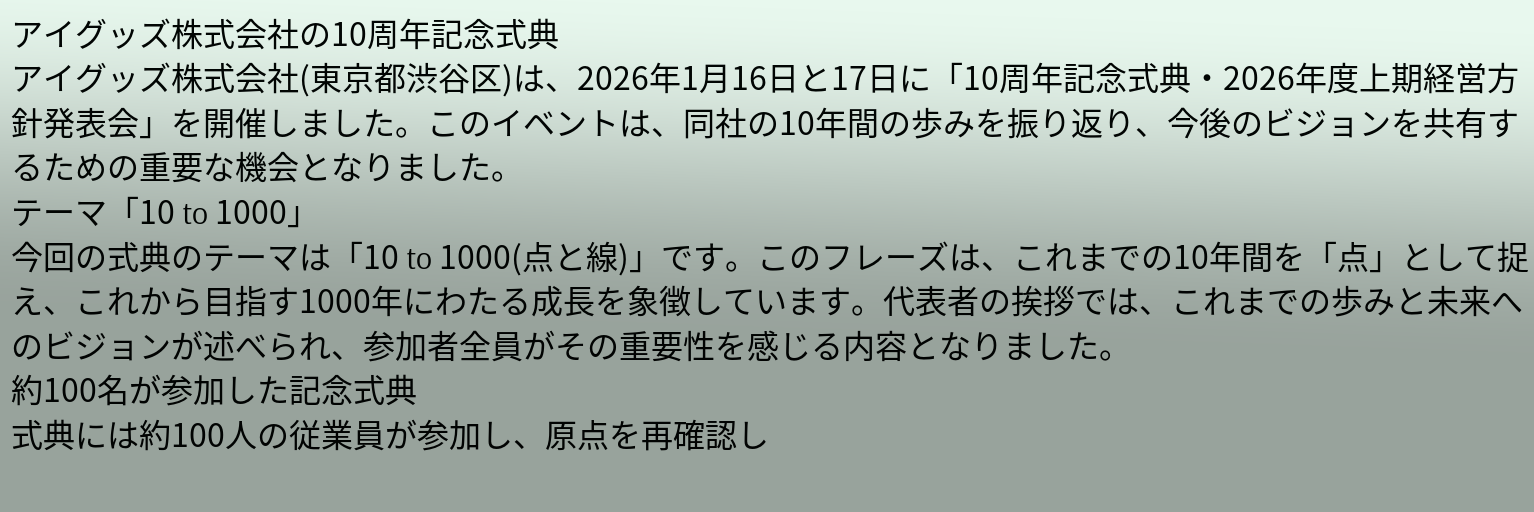アイグッズ株式会社の10周年記念式典
アイグッズ株式会社(東京都渋谷区)は、2026年1月16日と17日に「10周年記念式典・2026年度上期経営方針発表会」を開催しました。このイベントは、同社の10年間の歩みを振り返り、今後のビジョンを共有するための重要な機会となりました。
テーマ「10 to 1000」
今回の式典のテーマは「10 to 1000(点と線)」です。このフレーズは、これまでの10年間を「点」として捉え、これから目指す1000年にわたる成長を象徴しています。代表者の挨拶では、これまでの歩みと未来へのビジョンが述べられ、参加者全員がその重要性を感じる内容となりました。
約100名が参加した記念式典
式典には約100人の従業員が参加し、原点を再確認し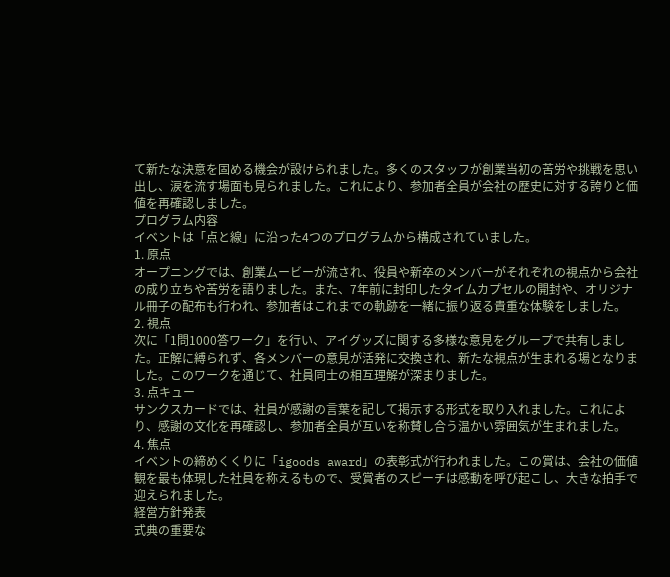て新たな決意を固める機会が設けられました。多くのスタッフが創業当初の苦労や挑戦を思い出し、涙を流す場面も見られました。これにより、参加者全員が会社の歴史に対する誇りと価値を再確認しました。
プログラム内容
イベントは「点と線」に沿った4つのプログラムから構成されていました。
1. 原点
オープニングでは、創業ムービーが流され、役員や新卒のメンバーがそれぞれの視点から会社の成り立ちや苦労を語りました。また、7年前に封印したタイムカプセルの開封や、オリジナル冊子の配布も行われ、参加者はこれまでの軌跡を一緒に振り返る貴重な体験をしました。
2. 視点
次に「1問1000答ワーク」を行い、アイグッズに関する多様な意見をグループで共有しました。正解に縛られず、各メンバーの意見が活発に交換され、新たな視点が生まれる場となりました。このワークを通じて、社員同士の相互理解が深まりました。
3. 点キュー
サンクスカードでは、社員が感謝の言葉を記して掲示する形式を取り入れました。これにより、感謝の文化を再確認し、参加者全員が互いを称賛し合う温かい雰囲気が生まれました。
4. 焦点
イベントの締めくくりに「igoods award」の表彰式が行われました。この賞は、会社の価値観を最も体現した社員を称えるもので、受賞者のスピーチは感動を呼び起こし、大きな拍手で迎えられました。
経営方針発表
式典の重要な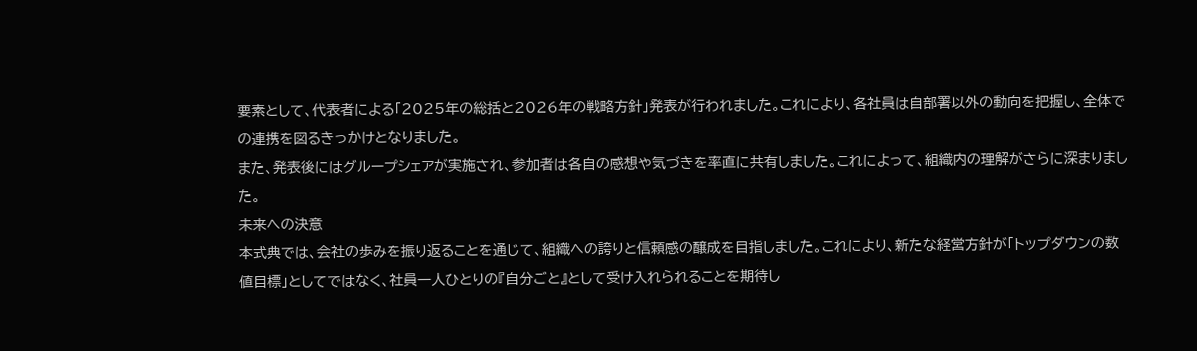要素として、代表者による「2025年の総括と2026年の戦略方針」発表が行われました。これにより、各社員は自部署以外の動向を把握し、全体での連携を図るきっかけとなりました。
また、発表後にはグループシェアが実施され、参加者は各自の感想や気づきを率直に共有しました。これによって、組織内の理解がさらに深まりました。
未来への決意
本式典では、会社の歩みを振り返ることを通じて、組織への誇りと信頼感の醸成を目指しました。これにより、新たな経営方針が「トップダウンの数値目標」としてではなく、社員一人ひとりの『自分ごと』として受け入れられることを期待し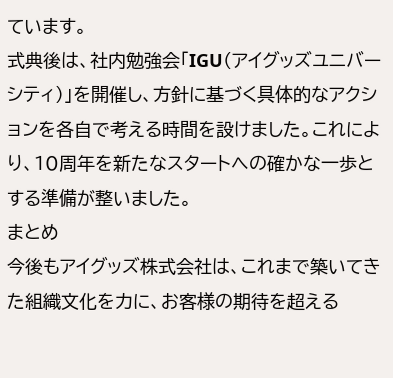ています。
式典後は、社内勉強会「IGU(アイグッズユニバーシティ)」を開催し、方針に基づく具体的なアクションを各自で考える時間を設けました。これにより、10周年を新たなスタートへの確かな一歩とする準備が整いました。
まとめ
今後もアイグッズ株式会社は、これまで築いてきた組織文化を力に、お客様の期待を超える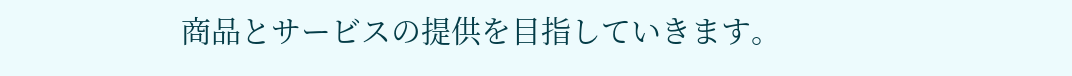商品とサービスの提供を目指していきます。